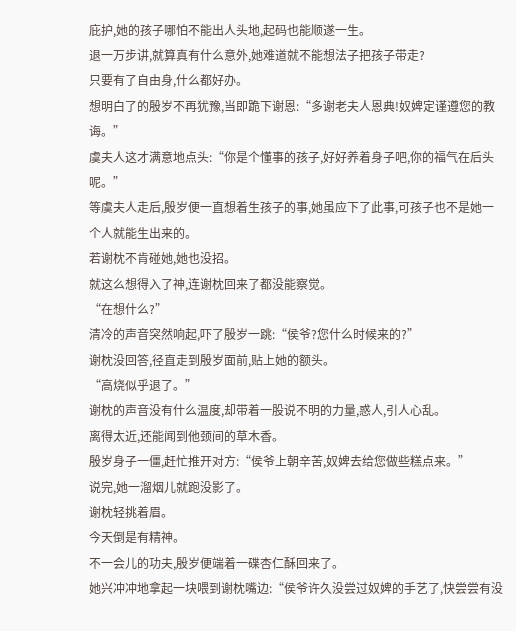庇护,她的孩子哪怕不能出人头地,起码也能顺遂一生。
退一万步讲,就算真有什么意外,她难道就不能想法子把孩子带走?
只要有了自由身,什么都好办。
想明白了的殷岁不再犹豫,当即跪下谢恩:“多谢老夫人恩典!奴婢定谨遵您的教诲。”
虞夫人这才满意地点头:“你是个懂事的孩子,好好养着身子吧,你的福气在后头呢。”
等虞夫人走后,殷岁便一直想着生孩子的事,她虽应下了此事,可孩子也不是她一个人就能生出来的。
若谢枕不肯碰她,她也没招。
就这么想得入了神,连谢枕回来了都没能察觉。
“在想什么?”
清冷的声音突然响起,吓了殷岁一跳:“侯爷?您什么时候来的?”
谢枕没回答,径直走到殷岁面前,贴上她的额头。
“高烧似乎退了。”
谢枕的声音没有什么温度,却带着一股说不明的力量,惑人,引人心乱。
离得太近,还能闻到他颈间的草木香。
殷岁身子一僵,赶忙推开对方:“侯爷上朝辛苦,奴婢去给您做些糕点来。”
说完,她一溜烟儿就跑没影了。
谢枕轻挑着眉。
今天倒是有精神。
不一会儿的功夫,殷岁便端着一碟杏仁酥回来了。
她兴冲冲地拿起一块喂到谢枕嘴边:“侯爷许久没尝过奴婢的手艺了,快尝尝有没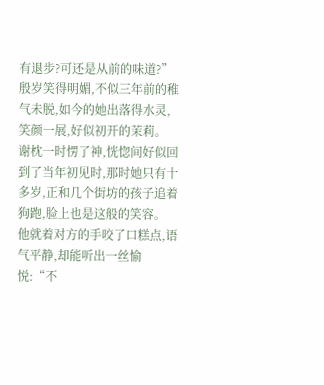有退步?可还是从前的味道?”
殷岁笑得明媚,不似三年前的稚气未脱,如今的她出落得水灵,笑颜一展,好似初开的茉莉。
谢枕一时愣了神,恍惚间好似回到了当年初见时,那时她只有十多岁,正和几个街坊的孩子追着狗跑,脸上也是这般的笑容。
他就着对方的手咬了口糕点,语气平静,却能听出一丝愉悦:“不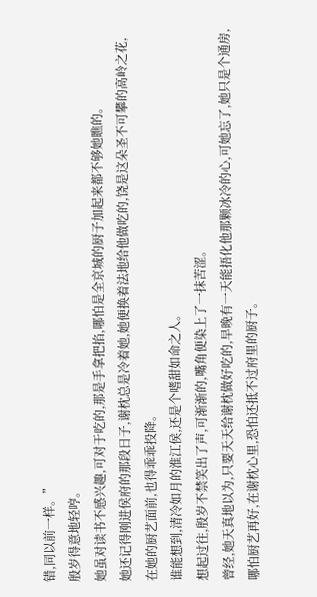错,同以前一样。”
殷岁得意地轻哼。
她虽对读书不感兴趣,可对于吃的,那是手拿把掐,哪怕是全京城的厨子加起来都不够她瞧的。
她还记得刚进侯府的那段日子,谢枕总是冷着她,她便换着法地给他做吃的,饶是这朵圣不可攀的高岭之花,在她的厨艺面前,也得乖乖投降。
谁能想到,清冷如月的淮江侯,还是个嗜甜如命之人。
想起过往,殷岁不禁笑出了声,可渐渐的,嘴角便染上了一抹苦涩。
曾经,她天真地以为,只要天天给谢枕做好吃的,早晚有一天能捂化他那颗冰冷的心,可她忘了,她只是个通房,哪怕厨艺再好,在谢枕心里,恐怕还抵不过府里的厨子。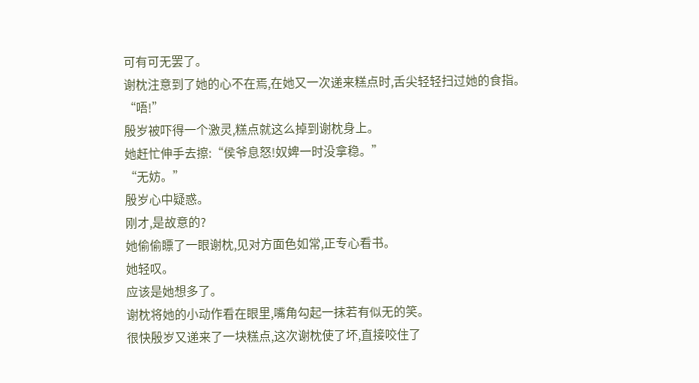可有可无罢了。
谢枕注意到了她的心不在焉,在她又一次递来糕点时,舌尖轻轻扫过她的食指。
“唔!”
殷岁被吓得一个激灵,糕点就这么掉到谢枕身上。
她赶忙伸手去擦:“侯爷息怒!奴婢一时没拿稳。”
“无妨。”
殷岁心中疑惑。
刚才,是故意的?
她偷偷瞟了一眼谢枕,见对方面色如常,正专心看书。
她轻叹。
应该是她想多了。
谢枕将她的小动作看在眼里,嘴角勾起一抹若有似无的笑。
很快殷岁又递来了一块糕点,这次谢枕使了坏,直接咬住了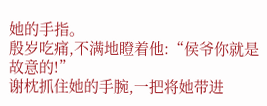她的手指。
殷岁吃痛,不满地瞪着他:“侯爷你就是故意的!”
谢枕抓住她的手腕,一把将她带进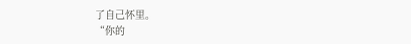了自己怀里。
“你的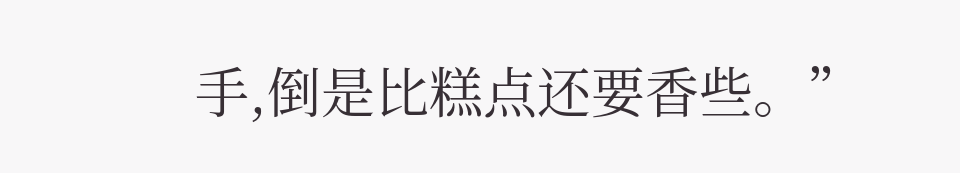手,倒是比糕点还要香些。”